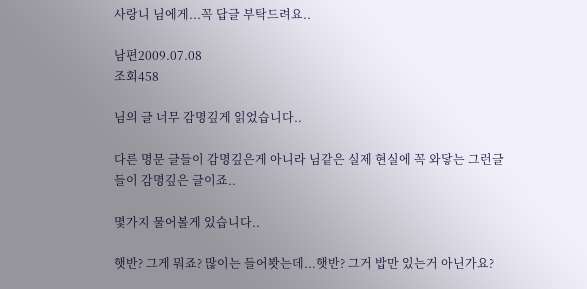사랑니 님에게...꼭 답글 부탁드려요..

남편2009.07.08
조회458

님의 글 너무 감명깊게 읽었습니다..

다른 명문 글들이 감명깊은게 아니라 님같은 실제 현실에 꼭 와닿는 그런글들이 감명깊은 글이죠..

몇가지 물어볼게 있습니다..

햇반? 그게 뭐죠? 많이는 들어봣는데...햇반? 그거 밥만 있는거 아닌가요?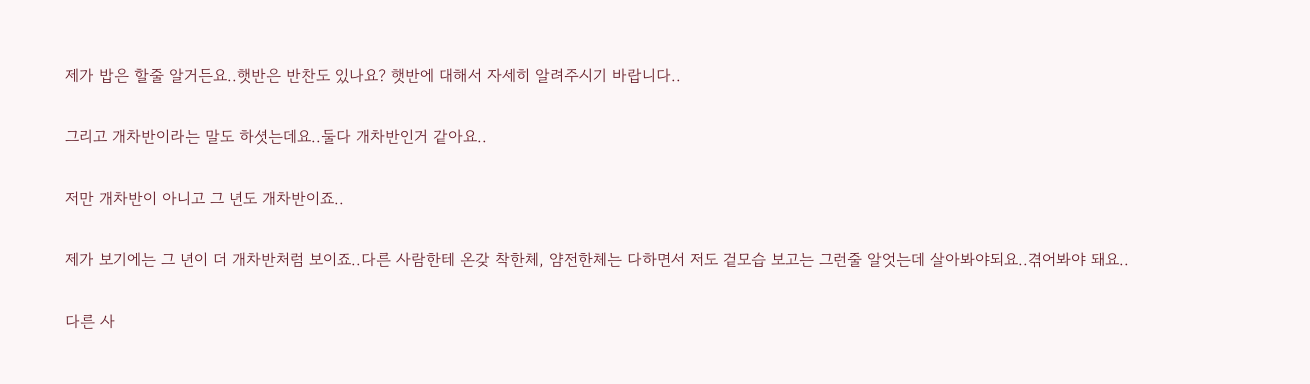제가 밥은 할줄 알거든요..햇반은 반찬도 있나요? 햇반에 대해서 자세히 알려주시기 바랍니다..

그리고 개차반이라는 말도 하셧는데요..둘다 개차반인거 같아요..

저만 개차반이 아니고 그 년도 개차반이죠..

제가 보기에는 그 년이 더 개차반처럼 보이죠..다른 사람한테 온갖 착한체, 얌전한체는 다하면서 저도 겉모습 보고는 그런줄 알엇는데 살아봐야되요..겪어봐야 돼요..

다른 사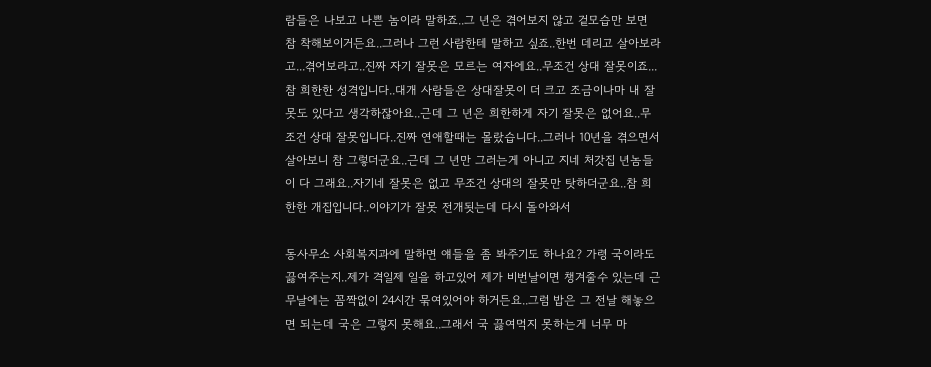람들은 나보고 나쁜 놈이라 말하죠..그 년은 겪어보지 않고 겉모습만 보면 참 착해보이거든요..그러나 그런 사람한테 말하고 싶죠..한번 데리고 살아보라고...겪어보라고..진짜 자기 잘못은 모르는 여자에요..무조건 상대 잘못이죠...참 희한한 성격입니다..대개 사람들은 상대잘못이 더 크고 조금이나마 내 잘못도 있다고 생각하잖아요..근데 그 년은 희한하게 자기 잘못은 없어요..무조건 상대 잘못입니다..진짜 연애할때는 몰랐습니다..그러나 10년을 겪으면서 살아보니 참 그렇더군요..근데 그 년만 그러는게 아니고 지네 처갓집 년놈들이 다 그래요..자기네 잘못은 없고 무조건 상대의 잘못만 탓하더군요..참 희한한 개집입니다..이야기가 잘못 전개됫는데 다시 돌아와서

동사무소 사회복지과에 말하면 얘들을 좀 봐주기도 하나요? 가령 국이라도 끓여주는지..제가 격일제 일을 하고있어 제가 비번날이면 챙겨줄수 있는데 근무날에는 꼼짝없이 24시간 묶여있어야 하거든요..그럼 밥은 그 전날 해놓으면 되는데 국은 그렇지 못해요..그래서 국 끓여먹지 못하는게 너무 마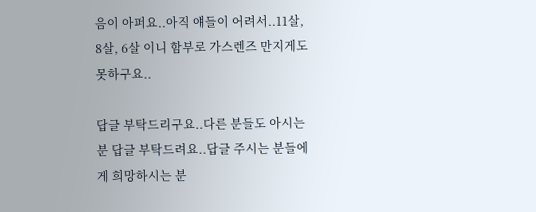음이 아퍼요..아직 얘들이 어려서..11살, 8살, 6살 이니 함부로 가스렌즈 만지게도 못하구요..

답글 부탁드리구요..다른 분들도 아시는분 답글 부탁드려요..답글 주시는 분들에게 희망하시는 분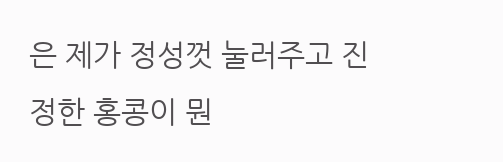은 제가 정성껏 눌러주고 진정한 홍콩이 뭔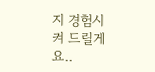지 경험시켜 드릴게요..